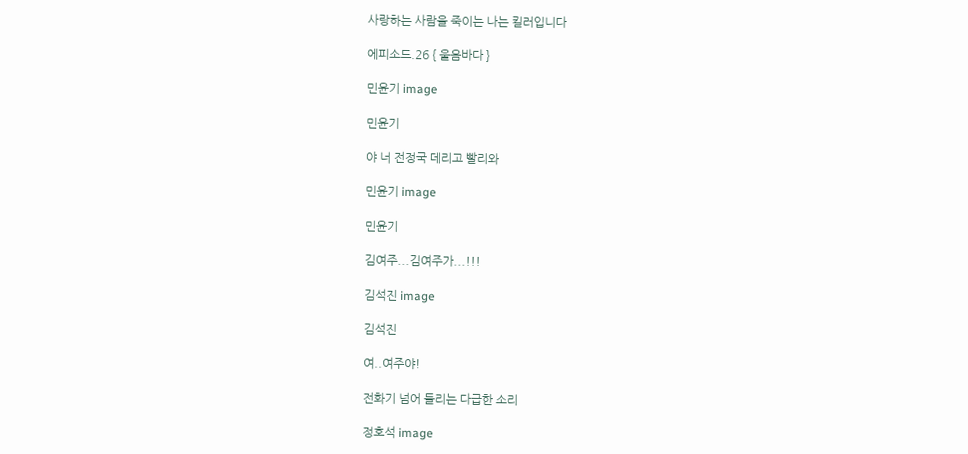사랑하는 사람을 죽이는 나는 킬러입니다

에피소드.26 { 울음바다 }

민윤기 image

민윤기

야 너 전정국 데리고 빨리와

민윤기 image

민윤기

김여주...김여주가...!!!

김석진 image

김석진

여..여주야!

전화기 넘어 들리는 다급한 소리

정호석 image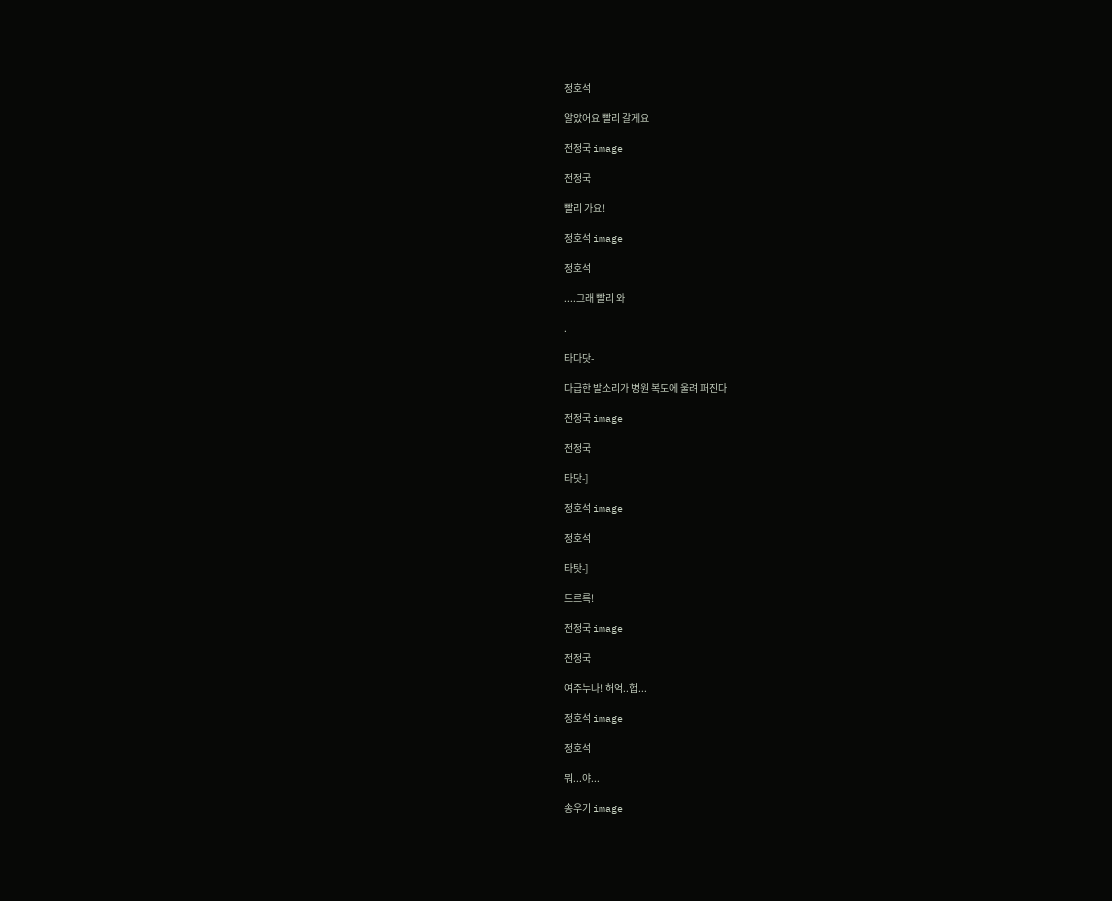정호석

알았어요 빨리 갈게요

전정국 image

전정국

빨리 가요!

정호석 image

정호석

....그래 빨리 와

.

타다닷-

다급한 발소리가 병원 복도에 울려 퍼진다

전정국 image

전정국

타닷-]

정호석 image

정호석

타탓-]

드르륵!

전정국 image

전정국

여주누나! 허억..헙...

정호석 image

정호석

뭐...야...

송우기 image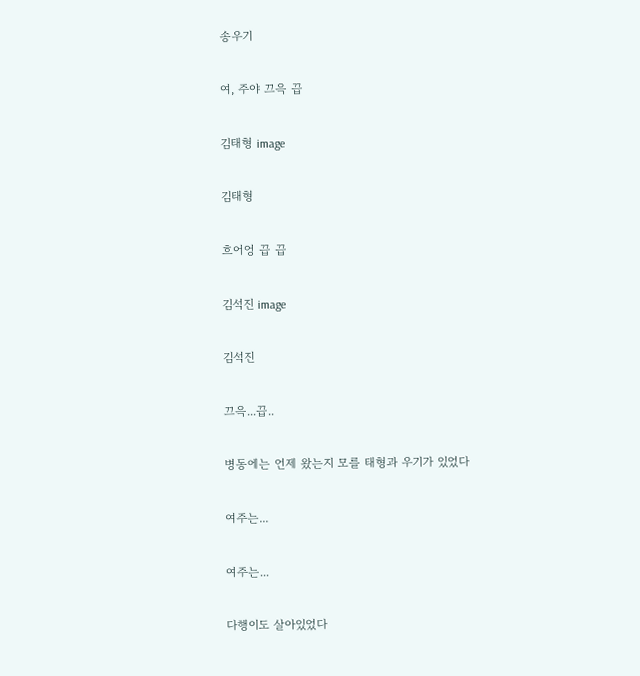송우기

여, 주야 끄윽 끕

김태형 image

김태형

흐어엉 끕 끕

김석진 image

김석진

끄윽...끕..

병동에는 언제 왔는지 모를 태형과 우기가 있었다

여주는...

여주는...

다행이도 살아있었다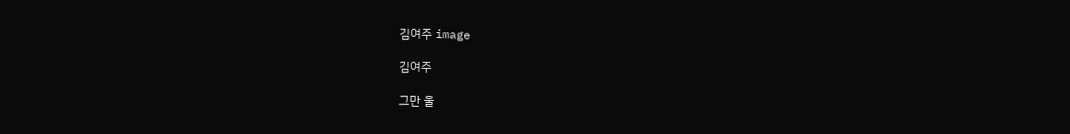김여주 image

김여주

그만 울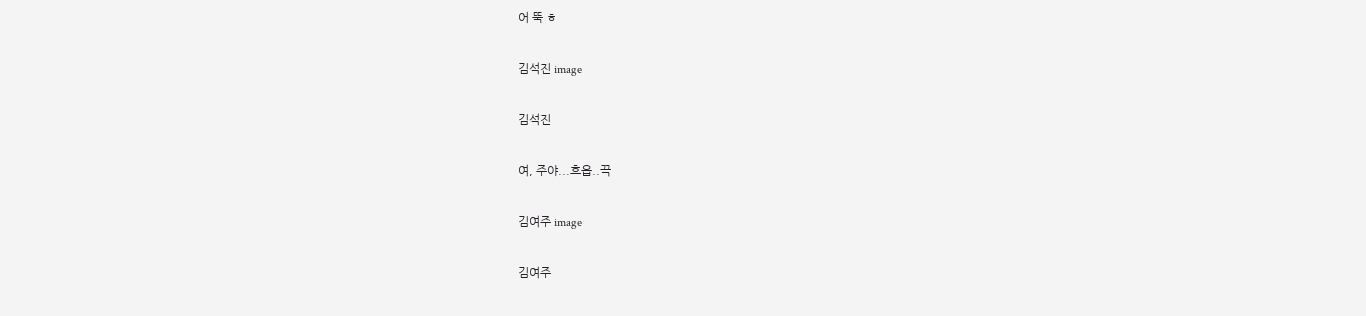어 뚝 ㅎ

김석진 image

김석진

여, 주야...흐읍..끅

김여주 image

김여주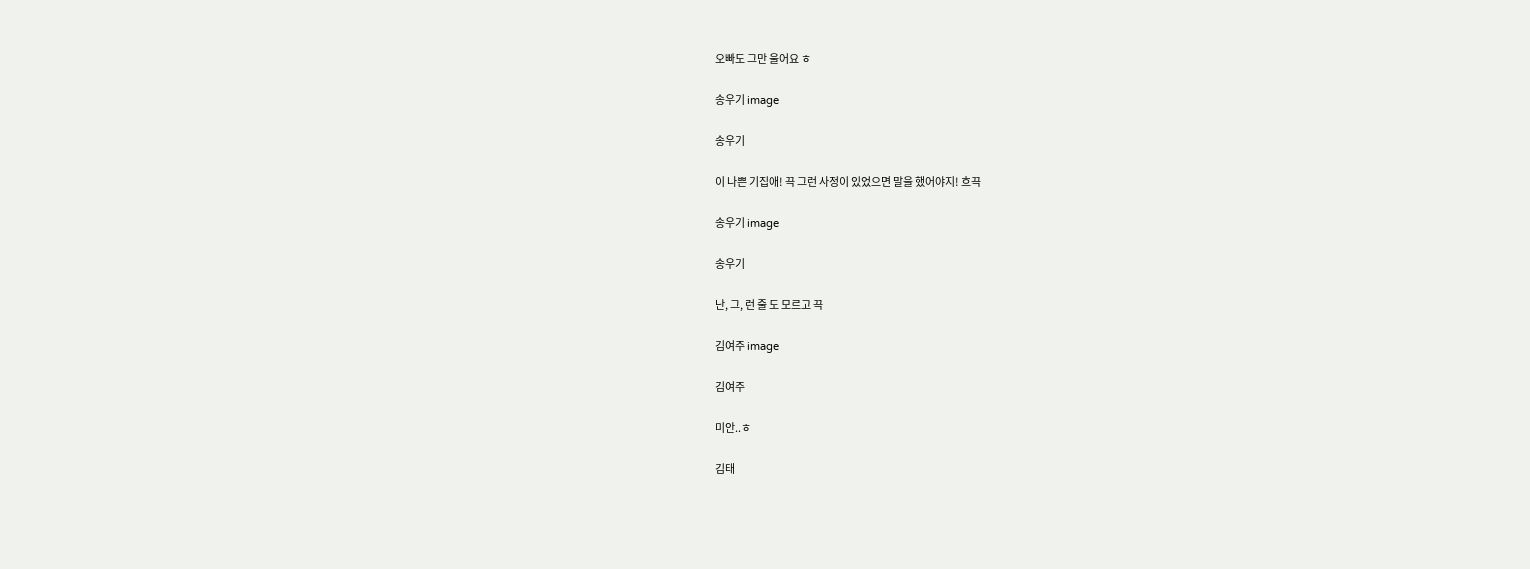오빠도 그만 울어요 ㅎ

송우기 image

송우기

이 나쁜 기집애! 끅 그런 사정이 있었으면 말을 했어야지! 흐끅

송우기 image

송우기

난, 그, 런 줄 도 모르고 끅

김여주 image

김여주

미안..ㅎ

김태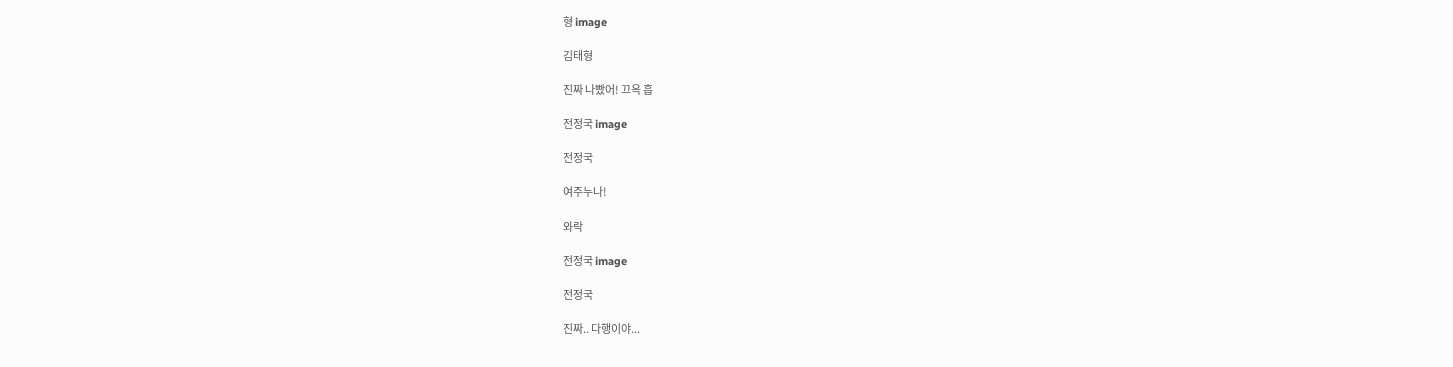형 image

김태형

진짜 나빴어! 끄윽 흡

전정국 image

전정국

여주누나!

와락

전정국 image

전정국

진짜.. 다행이야...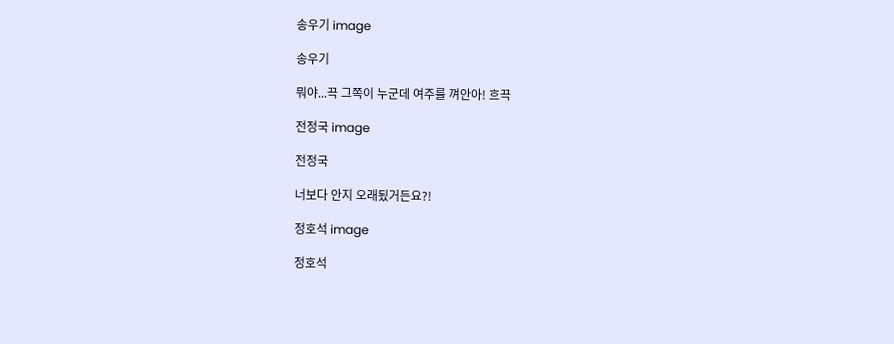송우기 image

송우기

뭐야...끅 그쪽이 누군데 여주를 껴안아! 흐끅

전정국 image

전정국

너보다 안지 오래됬거든요?!

정호석 image

정호석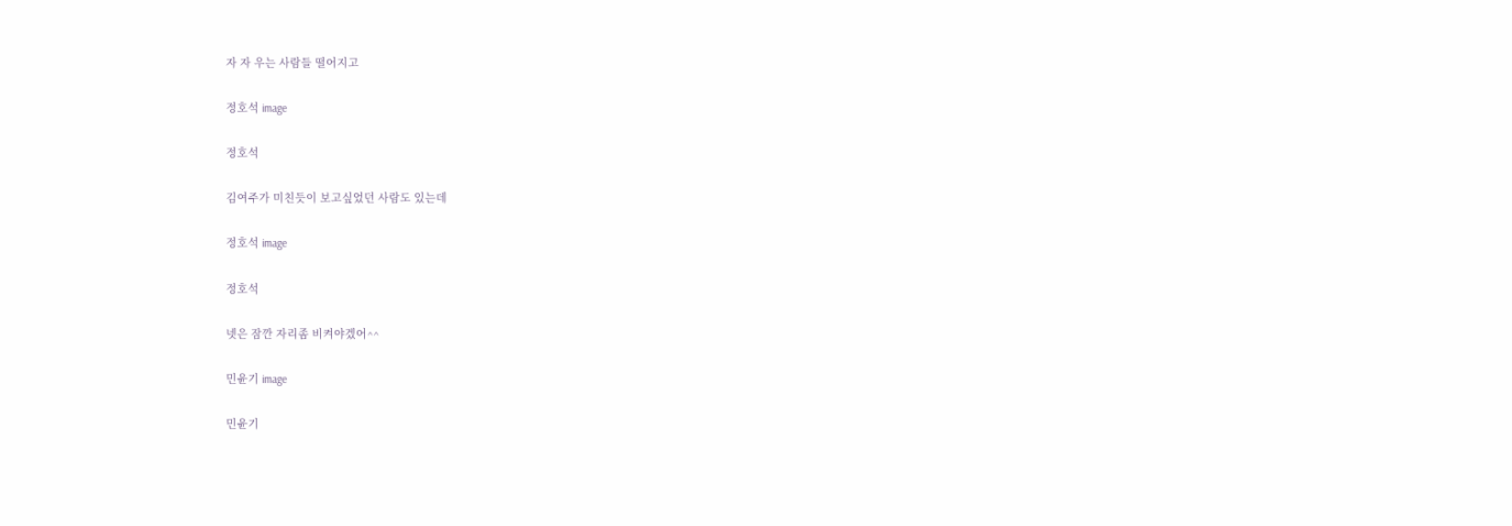자 자 우는 사람들 떨어지고

정호석 image

정호석

김여주가 미친듯이 보고싶었던 사람도 있는데

정호석 image

정호석

넷은 잠깐 자리좀 비켜야겠어^^

민윤기 image

민윤기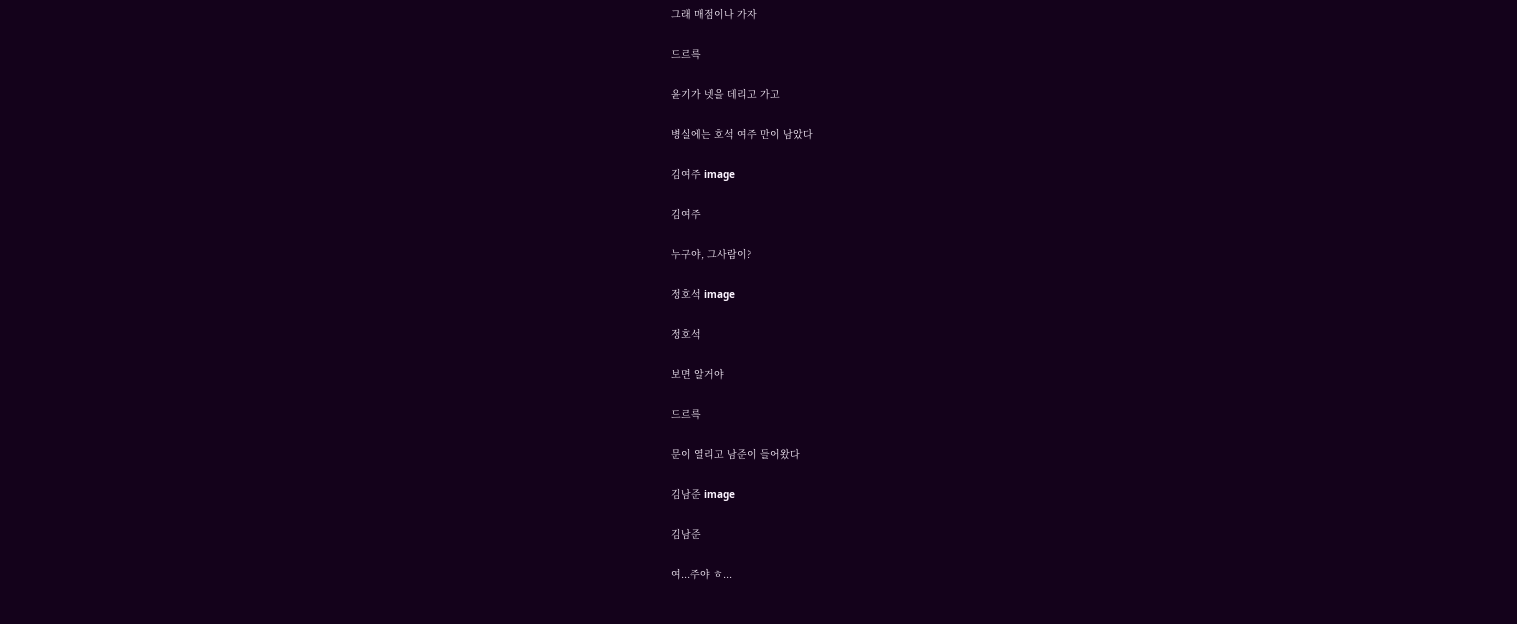그래 매점이나 가자

드르륵

윤기가 넷을 데리고 가고

병실에는 호석 여주 만이 남았다

김여주 image

김여주

누구야, 그사람이?

정호석 image

정호석

보면 알거야

드르륵

문이 열리고 남준이 들어왔다

김남준 image

김남준

여...주야 ㅎ...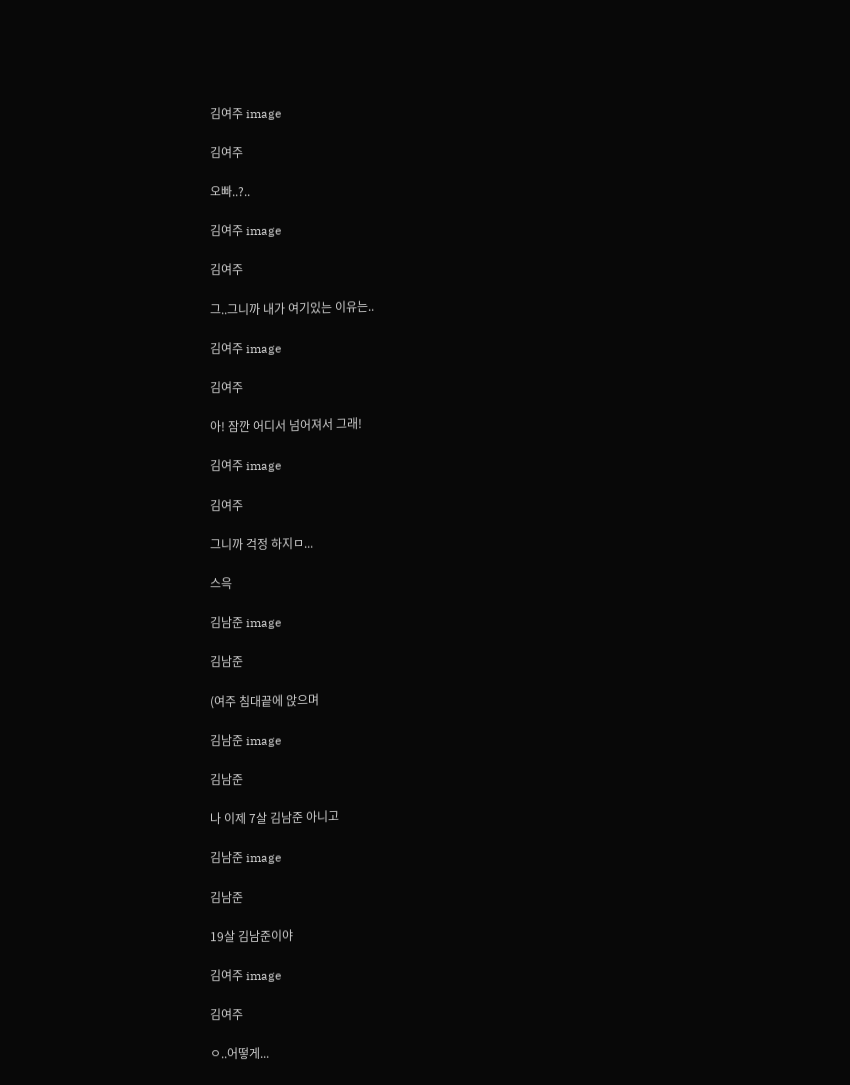김여주 image

김여주

오빠..?..

김여주 image

김여주

그..그니까 내가 여기있는 이유는..

김여주 image

김여주

아! 잠깐 어디서 넘어져서 그래!

김여주 image

김여주

그니까 걱정 하지ㅁ...

스윽

김남준 image

김남준

(여주 침대끝에 앉으며

김남준 image

김남준

나 이제 7살 김남준 아니고

김남준 image

김남준

19살 김남준이야

김여주 image

김여주

ㅇ..어떻게...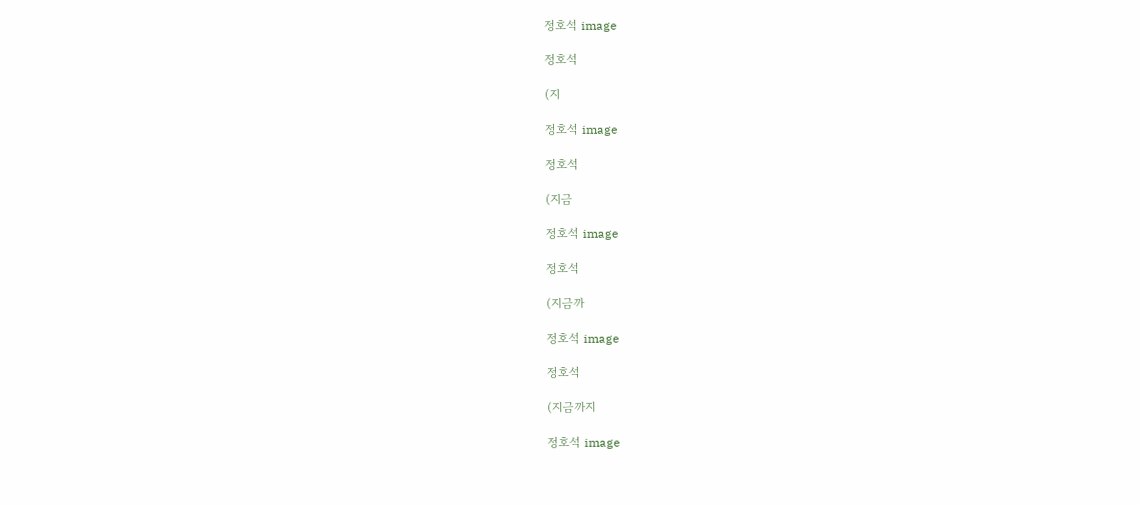정호석 image

정호석

(지

정호석 image

정호석

(지금

정호석 image

정호석

(지금까

정호석 image

정호석

(지금까지

정호석 image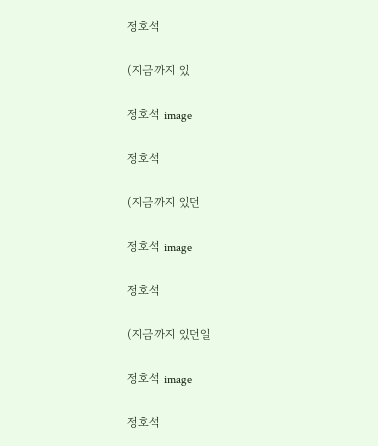정호석

(지금까지 있

정호석 image

정호석

(지금까지 있던

정호석 image

정호석

(지금까지 있던일

정호석 image

정호석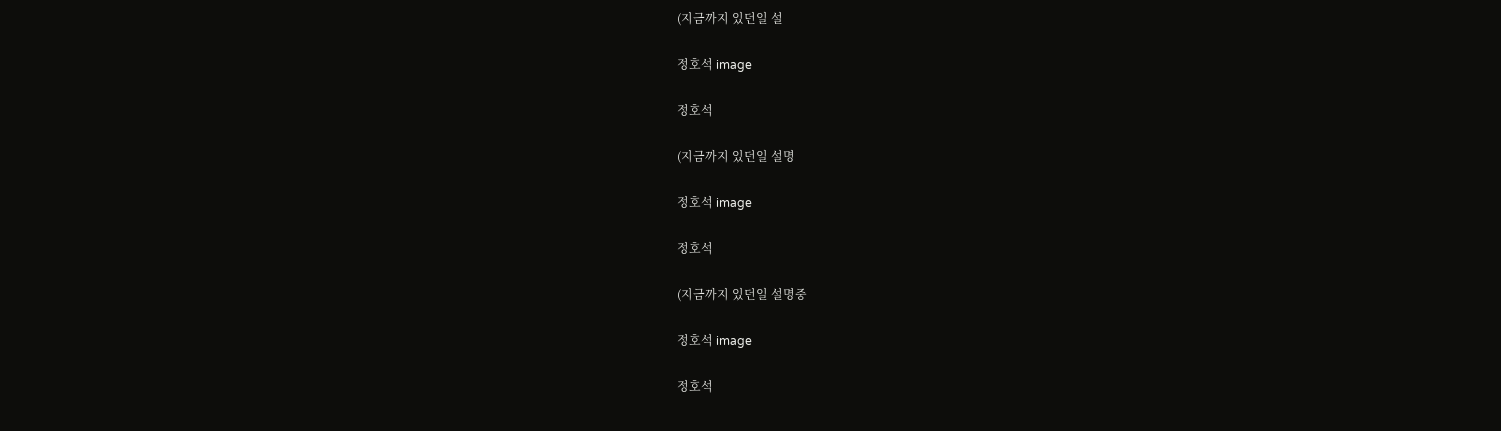(지금까지 있던일 설

정호석 image

정호석

(지금까지 있던일 설명

정호석 image

정호석

(지금까지 있던일 설명중

정호석 image

정호석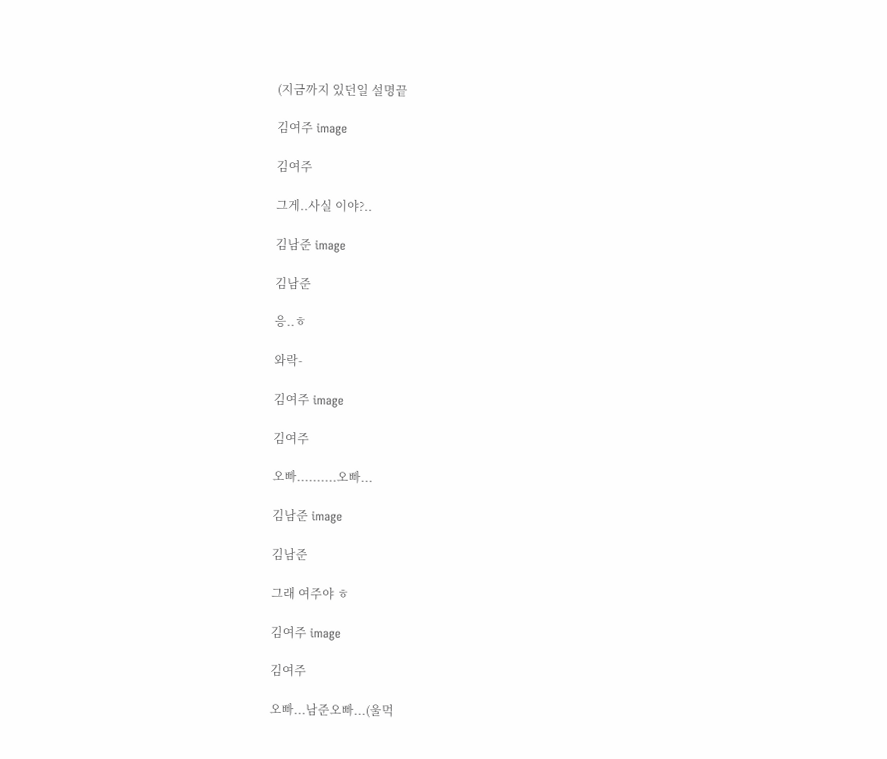(지금까지 있던일 설명끝

김여주 image

김여주

그게..사실 이야?..

김남준 image

김남준

응..ㅎ

와락-

김여주 image

김여주

오빠..........오빠...

김남준 image

김남준

그래 여주야 ㅎ

김여주 image

김여주

오빠...남준오빠...(울먹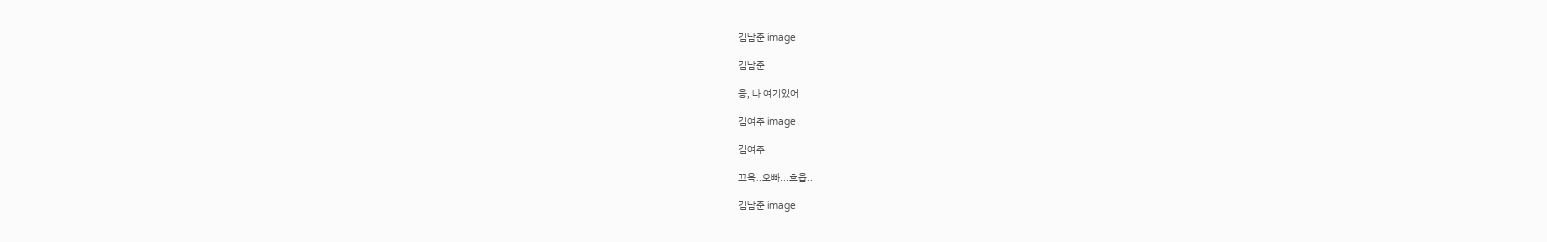김남준 image

김남준

응, 나 여기있어

김여주 image

김여주

끄윽..오빠...흐읍..

김남준 image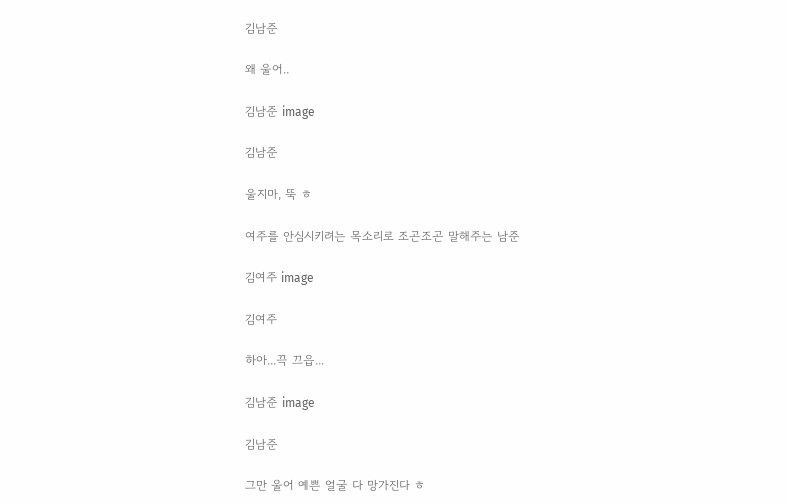김남준

왜 울어..

김남준 image

김남준

울지마, 뚝 ㅎ

여주를 안심시키려는 목소리로 조곤조곤 말해주는 남준

김여주 image

김여주

하아...끅 끄읍...

김남준 image

김남준

그만 울어 예쁜 얼굴 다 망가진다 ㅎ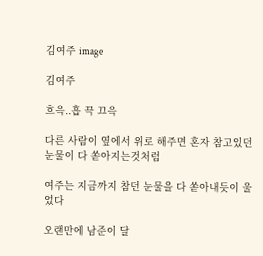김여주 image

김여주

흐윽..흡 끅 끄윽

다른 사람이 옆에서 위로 해주면 혼자 참고있던 눈물이 다 쏟아지는것처럼

여주는 지금까지 참던 눈물을 다 쏟아내듯이 울었다

오랜만에 남준이 달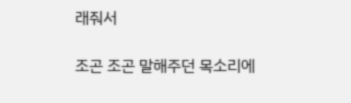래줘서

조곤 조곤 말해주던 목소리에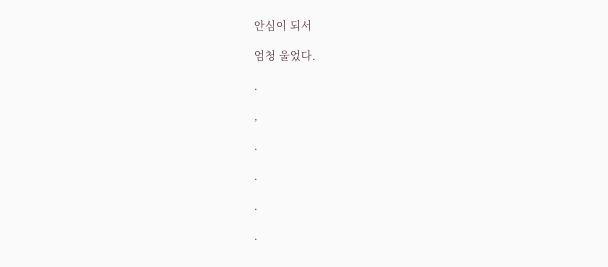안심이 되서

엄청 울었다.

.

,

.

.

.

.